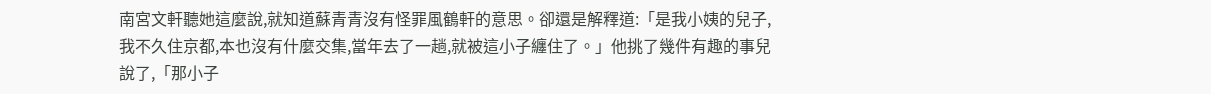南宮文軒聽她這麼說,就知道蘇青青沒有怪罪風鶴軒的意思。卻還是解釋道:「是我小姨的兒子,我不久住京都,本也沒有什麼交集,當年去了一趟,就被這小子纏住了。」他挑了幾件有趣的事兒說了,「那小子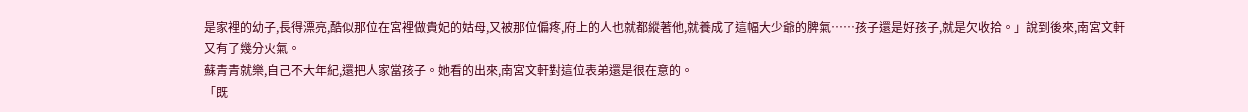是家裡的幼子,長得漂亮,酷似那位在宮裡做貴妃的姑母,又被那位偏疼,府上的人也就都縱著他,就養成了這幅大少爺的脾氣……孩子還是好孩子,就是欠收拾。」說到後來,南宮文軒又有了幾分火氣。
蘇青青就樂,自己不大年紀,還把人家當孩子。她看的出來,南宮文軒對這位表弟還是很在意的。
「既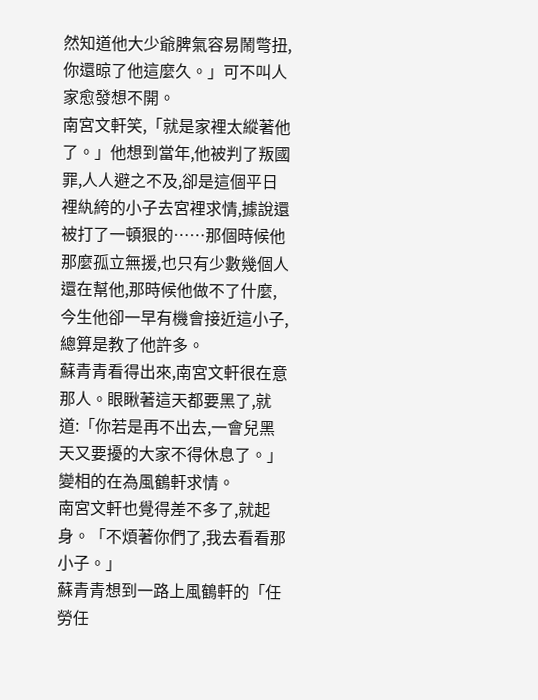然知道他大少爺脾氣容易鬧彆扭,你還晾了他這麼久。」可不叫人家愈發想不開。
南宮文軒笑,「就是家裡太縱著他了。」他想到當年,他被判了叛國罪,人人避之不及,卻是這個平日裡紈絝的小子去宮裡求情,據說還被打了一頓狠的……那個時候他那麼孤立無援,也只有少數幾個人還在幫他,那時候他做不了什麼,今生他卻一早有機會接近這小子,總算是教了他許多。
蘇青青看得出來,南宮文軒很在意那人。眼瞅著這天都要黑了,就道:「你若是再不出去,一會兒黑天又要擾的大家不得休息了。」變相的在為風鶴軒求情。
南宮文軒也覺得差不多了,就起身。「不煩著你們了,我去看看那小子。」
蘇青青想到一路上風鶴軒的「任勞任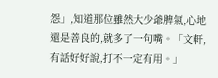怨」,知道那位雖然大少爺脾氣,心地還是善良的,就多了一句嘴。「文軒,有話好好說,打不一定有用。」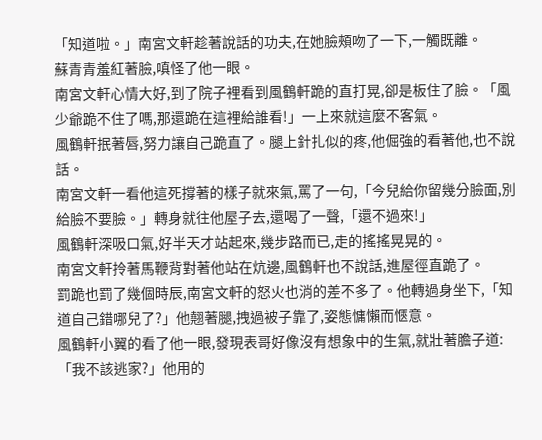「知道啦。」南宮文軒趁著說話的功夫,在她臉頰吻了一下,一觸既離。
蘇青青羞紅著臉,嗔怪了他一眼。
南宮文軒心情大好,到了院子裡看到風鶴軒跪的直打晃,卻是板住了臉。「風少爺跪不住了嗎,那還跪在這裡給誰看!」一上來就這麼不客氣。
風鶴軒抿著唇,努力讓自己跪直了。腿上針扎似的疼,他倔強的看著他,也不說話。
南宮文軒一看他這死撐著的樣子就來氣,罵了一句,「今兒給你留幾分臉面,別給臉不要臉。」轉身就往他屋子去,還喝了一聲,「還不過來!」
風鶴軒深吸口氣,好半天才站起來,幾步路而已,走的搖搖晃晃的。
南宮文軒拎著馬鞭背對著他站在炕邊,風鶴軒也不說話,進屋徑直跪了。
罰跪也罰了幾個時辰,南宮文軒的怒火也消的差不多了。他轉過身坐下,「知道自己錯哪兒了?」他翹著腿,拽過被子靠了,姿態慵懶而愜意。
風鶴軒小翼的看了他一眼,發現表哥好像沒有想象中的生氣,就壯著膽子道:「我不該逃家?」他用的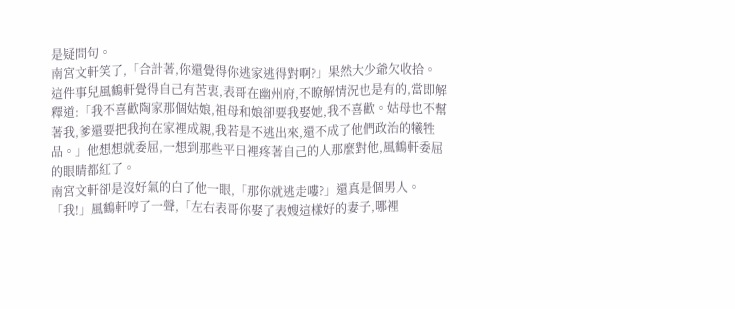是疑問句。
南宮文軒笑了,「合計著,你還覺得你逃家逃得對啊?」果然大少爺欠收拾。
這件事兒風鶴軒覺得自己有苦衷,表哥在幽州府,不瞭解情況也是有的,當即解釋道:「我不喜歡陶家那個姑娘,祖母和娘卻要我娶她,我不喜歡。姑母也不幫著我,爹還要把我拘在家裡成親,我若是不逃出來,還不成了他們政治的犧牲品。」他想想就委屈,一想到那些平日裡疼著自己的人那麼對他,風鶴軒委屈的眼睛都紅了。
南宮文軒卻是沒好氣的白了他一眼,「那你就逃走嘍?」還真是個男人。
「我!」風鶴軒哼了一聲,「左右表哥你娶了表嫂這樣好的妻子,哪裡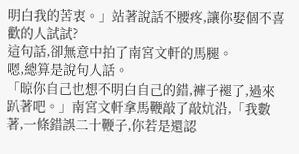明白我的苦衷。」站著說話不腰疼,讓你娶個不喜歡的人試試?
這句話,卻無意中拍了南宮文軒的馬腿。
嗯,總算是說句人話。
「晾你自己也想不明白自己的錯,褲子褪了,過來趴著吧。」南宮文軒拿馬鞭敲了敲炕沿,「我數著,一條錯誤二十鞭子,你若是還認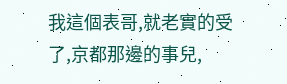我這個表哥,就老實的受了,京都那邊的事兒,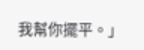我幫你擺平。」